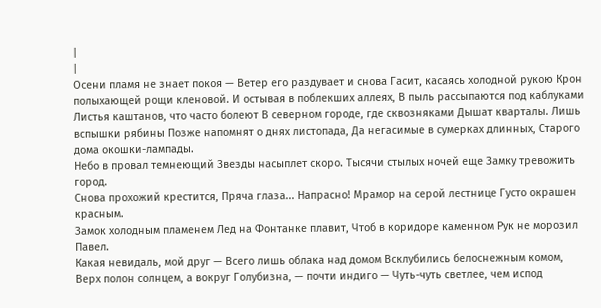|
|
Осени пламя не знает покоя — Ветер его раздувает и снова Гасит, касаясь холодной рукою Крон полыхающей рощи кленовой. И остывая в поблекших аллеях, В пыль рассыпаются под каблуками Листья каштанов, что часто болеют В северном городе, где сквозняками Дышат кварталы. Лишь вспышки рябины Позже напомнят о днях листопада, Да негасимые в сумерках длинных, Старого дома окошки-лампады.
Небо в провал темнеющий Звезды насыплет скоро. Тысячи стылых ночей еще Замку тревожить город.
Снова прохожий крестится, Пряча глаза... Напрасно! Мрамор на серой лестнице Густо окрашен красным.
Замок холодным пламенем Лед на Фонтанке плавит, Чтоб в коридоре каменном Рук не морозил Павел.
Какая невидаль, мой друг — Всего лишь облака над домом Всклубились белоснежным комом, Верх полон солнцем, а вокруг Голубизна, — почти индиго — Чуть-чуть светлее, чем испод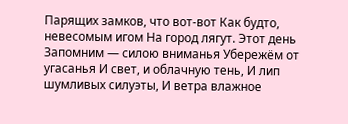Парящих замков, что вот-вот Как будто, невесомым игом На город лягут. Этот день Запомним — силою вниманья Убережём от угасанья И свет, и облачную тень, И лип шумливых силуэты, И ветра влажное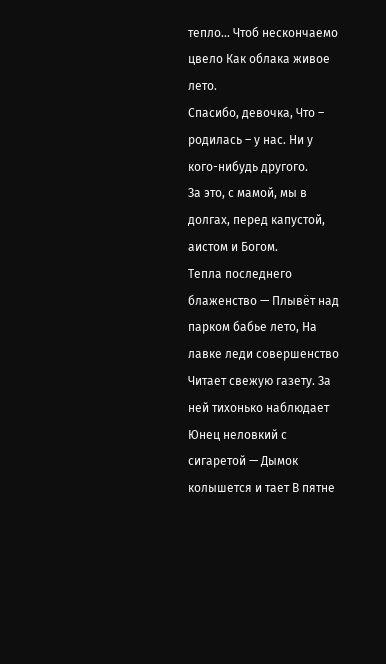тепло... Чтоб нескончаемо цвело Как облака живое лето.
Спасибо, девочка, Что – родилась – у нас. Ни у кого-нибудь другого.
За это, с мамой, мы в долгах, перед капустой, аистом и Богом.
Тепла последнего блаженство — Плывёт над парком бабье лето, На лавке леди совершенство Читает свежую газету. За ней тихонько наблюдает Юнец неловкий с сигаретой — Дымок колышется и тает В пятне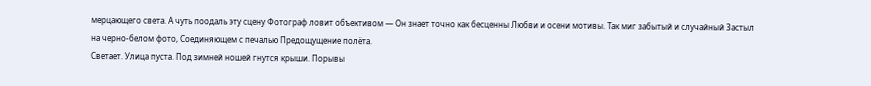мерцающего света. А чуть поодаль эту сцену Фотограф ловит объективом — Он знает точно как бесценны Любви и осени мотивы. Так миг забытый и случайный Застыл на черно-белом фото, Соединяющем с печалью Предощущение полёта.
Светает. Улица пуста. Под зимней ношей гнутся крыши. Порывы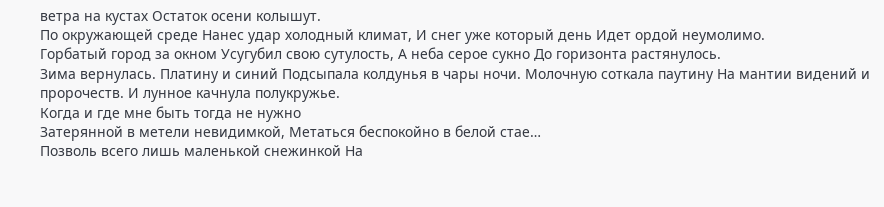ветра на кустах Остаток осени колышут.
По окружающей среде Нанес удар холодный климат, И снег уже который день Идет ордой неумолимо.
Горбатый город за окном Усугубил свою сутулость, А неба серое сукно До горизонта растянулось.
Зима вернулась. Платину и синий Подсыпала колдунья в чары ночи. Молочную соткала паутину На мантии видений и пророчеств. И лунное качнула полукружье.
Когда и где мне быть тогда не нужно
Затерянной в метели невидимкой, Метаться беспокойно в белой стае…
Позволь всего лишь маленькой снежинкой На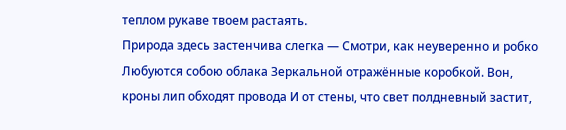теплом рукаве твоем растаять.
Природа здесь застенчива слегка — Смотри, как неуверенно и робко Любуются собою облака Зеркальной отражённые коробкой. Вон, кроны лип обходят провода И от стены, что свет полдневный застит,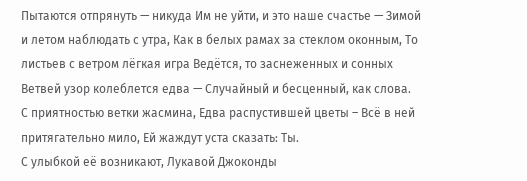Пытаются отпрянуть — никуда Им не уйти, и это наше счастье — Зимой и летом наблюдать с утра, Как в белых рамах за стеклом оконным, То листьев с ветром лёгкая игра Ведётся, то заснеженных и сонных Ветвей узор колеблется едва — Случайный и бесценный, как слова.
С приятностью ветки жасмина, Едва распустившей цветы – Всё в ней притягательно мило, Ей жаждут уста сказать: Ты.
С улыбкой её возникают, Лукавой Джоконды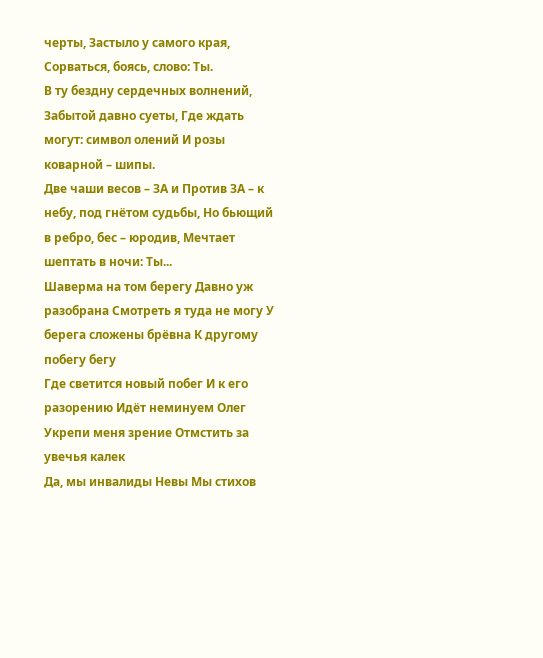черты, Застыло у самого края, Сорваться, боясь, слово: Ты.
В ту бездну сердечных волнений, Забытой давно суеты, Где ждать могут: символ олений И розы коварной – шипы.
Две чаши весов – ЗА и Против ЗА – к небу, под гнётом судьбы, Но бьющий в ребро, бес – юродив, Мечтает шептать в ночи: Ты...
Шаверма на том берегу Давно уж разобрана Смотреть я туда не могу У берега сложены брёвна К другому побегу бегу
Где светится новый побег И к его разорению Идёт неминуем Олег Укрепи меня зрение Отмстить за увечья калек
Да, мы инвалиды Невы Мы стихов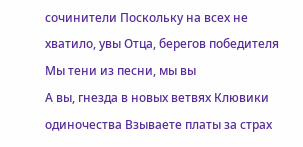сочинители Поскольку на всех не хватило, увы Отца, берегов победителя Мы тени из песни, мы вы
А вы, гнезда в новых ветвях Клювики одиночества Взываете платы за страх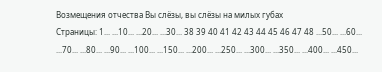Возмещения отчества Вы слёзы, вы слёзы на милых губах
Страницы: 1... ...10... ...20... ...30... 38 39 40 41 42 43 44 45 46 47 48 ...50... ...60... ...70... ...80... ...90... ...100... ...150... ...200... ...250... ...300... ...350... ...400... ...450...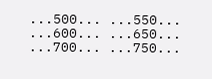...500... ...550... ...600... ...650... ...700... ...750...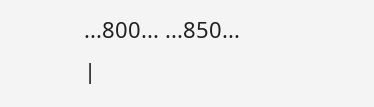...800... ...850...
|